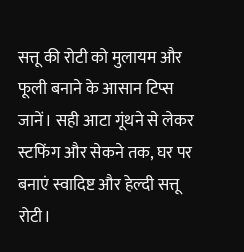सत्तू की रोटी को मुलायम और फूली बनाने के आसान टिप्स जानें। सही आटा गूंथने से लेकर स्टफिंग और सेकने तक, घर पर बनाएं स्वादिष्ट और हेल्दी सत्तू रोटी।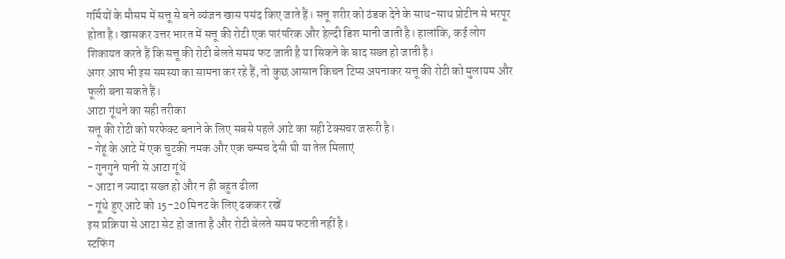गर्मियों के मौसम में सत्तू से बने व्यंजन खास पसंद किए जाते हैं। सत्तू शरीर को ठंडक देने के साथ-साथ प्रोटीन से भरपूर होता है। खासकर उत्तर भारत में सत्तू की रोटी एक पारंपरिक और हेल्दी डिश मानी जाती है। हालांकि, कई लोग शिकायत करते हैं कि सत्तू की रोटी बेलते समय फट जाती है या सिकने के बाद सख्त हो जाती है।
अगर आप भी इस समस्या का सामना कर रहे हैं, तो कुछ आसान किचन टिप्स अपनाकर सत्तू की रोटी को मुलायम और फूली बना सकते हैं।
आटा गूंथने का सही तरीका
सत्तू की रोटी को परफेक्ट बनाने के लिए सबसे पहले आटे का सही टेक्सचर जरूरी है।
- गेहूं के आटे में एक चुटकी नमक और एक चम्मच देसी घी या तेल मिलाएं
- गुनगुने पानी से आटा गूंथें
- आटा न ज्यादा सख्त हो और न ही बहुत ढीला
- गूंथे हुए आटे को 15-20 मिनट के लिए ढककर रखें
इस प्रक्रिया से आटा सेट हो जाता है और रोटी बेलते समय फटती नहीं है।
स्टफिंग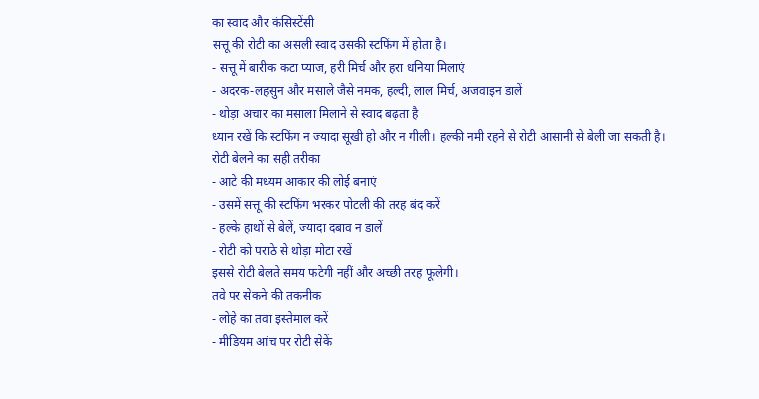का स्वाद और कंसिस्टेंसी
सत्तू की रोटी का असली स्वाद उसकी स्टफिंग में होता है।
- सत्तू में बारीक कटा प्याज, हरी मिर्च और हरा धनिया मिलाएं
- अदरक-लहसुन और मसाले जैसे नमक, हल्दी, लाल मिर्च, अजवाइन डालें
- थोड़ा अचार का मसाला मिलाने से स्वाद बढ़ता है
ध्यान रखें कि स्टफिंग न ज्यादा सूखी हो और न गीली। हल्की नमी रहने से रोटी आसानी से बेली जा सकती है।
रोटी बेलने का सही तरीका
- आटे की मध्यम आकार की लोई बनाएं
- उसमें सत्तू की स्टफिंग भरकर पोटली की तरह बंद करें
- हल्के हाथों से बेलें, ज्यादा दबाव न डालें
- रोटी को पराठे से थोड़ा मोटा रखें
इससे रोटी बेलते समय फटेगी नहीं और अच्छी तरह फूलेगी।
तवे पर सेकने की तकनीक
- लोहे का तवा इस्तेमाल करें
- मीडियम आंच पर रोटी सेकें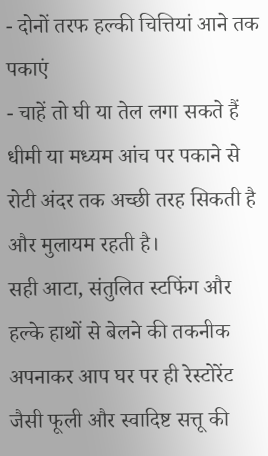- दोनों तरफ हल्की चित्तियां आने तक पकाएं
- चाहें तो घी या तेल लगा सकते हैं
धीमी या मध्यम आंच पर पकाने से रोटी अंदर तक अच्छी तरह सिकती है और मुलायम रहती है।
सही आटा, संतुलित स्टफिंग और हल्के हाथों से बेलने की तकनीक अपनाकर आप घर पर ही रेस्टोरेंट जैसी फूली और स्वादिष्ट सत्तू की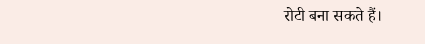रोटी बना सकते हैं।